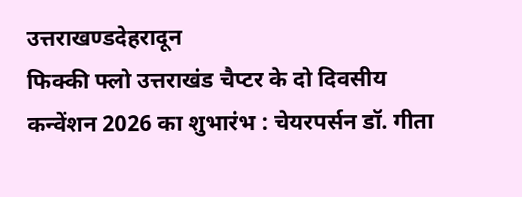उत्तराखण्डदेहरादून
फिक्की फ्लो उत्तराखंड चैप्टर के दो दिवसीय कन्वेंशन 2026 का शुभारंभ : चेयरपर्सन डॉ. गीता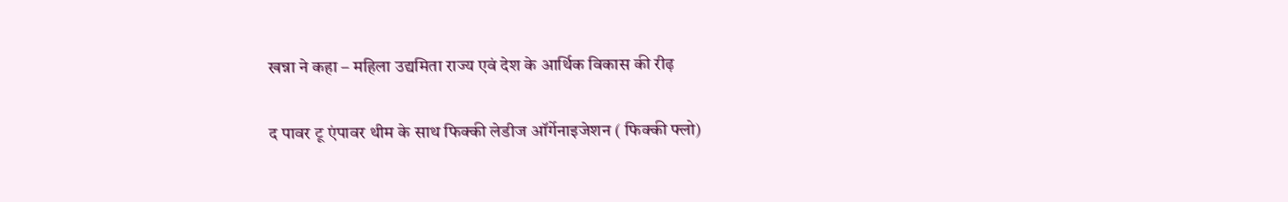खन्ना ने कहा – महिला उद्यमिता राज्य एवं देश के आर्थिक विकास की रीढ़

द पावर टू एंपावर थीम के साथ फिक्की लेडीज ऑर्गेनाइजेशन ( फिक्की फ्लो)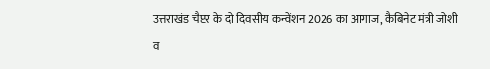उत्तराखंड चैप्टर के दो दिवसीय कन्वेंशन 2026 का आगाज, कैबिनेट मंत्री जोशी व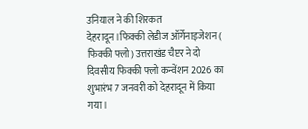उनियाल ने की शिरकत
देहरादून।फिक्की लेडीज ऑर्गेनाइजेशन ( फिक्की फ्लो) उत्तराखंड चैप्टर ने दो दिवसीय फिक्की फ्लो कन्वेंशन 2026 का शुभारंभ 7 जनवरी को देहरादून में किया गया।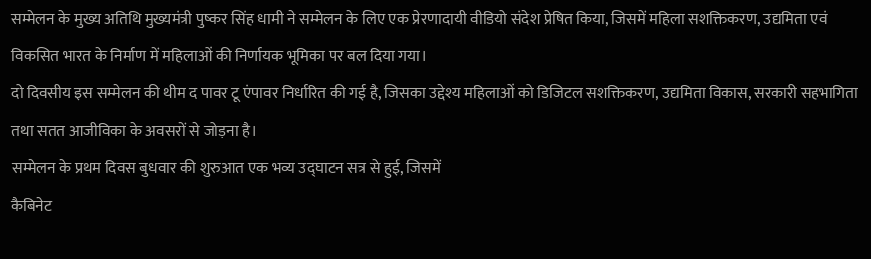सम्मेलन के मुख्य अतिथि मुख्यमंत्री पुष्कर सिंह धामी ने सम्मेलन के लिए एक प्रेरणादायी वीडियो संदेश प्रेषित किया, जिसमें महिला सशक्तिकरण, उद्यमिता एवं विकसित भारत के निर्माण में महिलाओं की निर्णायक भूमिका पर बल दिया गया।
दो दिवसीय इस सम्मेलन की थीम द पावर टू एंपावर निर्धारित की गई है, जिसका उद्देश्य महिलाओं को डिजिटल सशक्तिकरण, उद्यमिता विकास, सरकारी सहभागिता तथा सतत आजीविका के अवसरों से जोड़ना है।
सम्मेलन के प्रथम दिवस बुधवार की शुरुआत एक भव्य उद्घाटन सत्र से हुई, जिसमें
कैबिनेट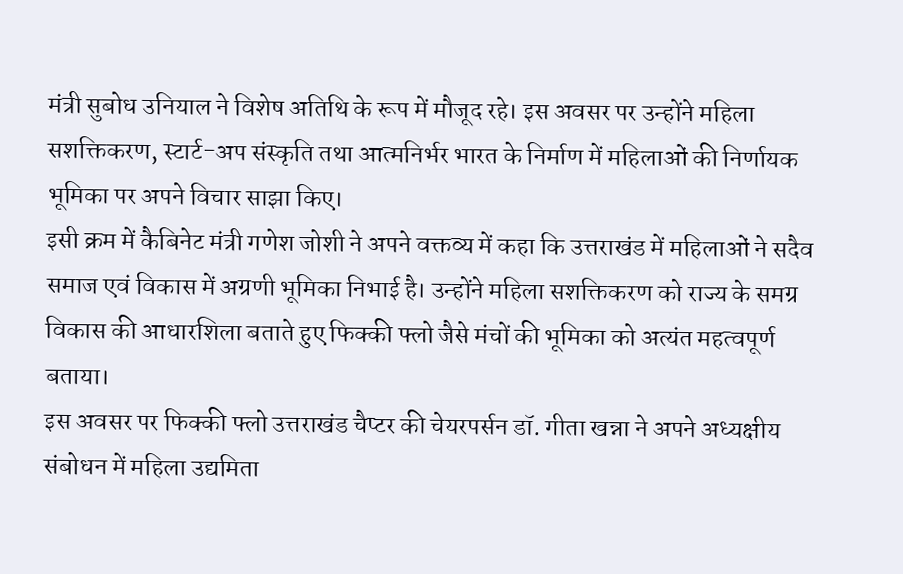मंत्री सुबोध उनियाल ने विशेष अतिथि के रूप में मौजूद रहे। इस अवसर पर उन्होंने महिला सशक्तिकरण, स्टार्ट-अप संस्कृति तथा आत्मनिर्भर भारत के निर्माण में महिलाओं की निर्णायक भूमिका पर अपने विचार साझा किए।
इसी क्रम में कैबिनेट मंत्री गणेश जोशी ने अपने वक्तव्य में कहा कि उत्तराखंड में महिलाओं ने सदैव समाज एवं विकास में अग्रणी भूमिका निभाई है। उन्होंने महिला सशक्तिकरण को राज्य के समग्र विकास की आधारशिला बताते हुए फिक्की फ्लो जैसे मंचों की भूमिका को अत्यंत महत्वपूर्ण बताया।
इस अवसर पर फिक्की फ्लो उत्तराखंड चैप्टर की चेयरपर्सन डॉ. गीता खन्ना ने अपने अध्यक्षीय संबोधन में महिला उद्यमिता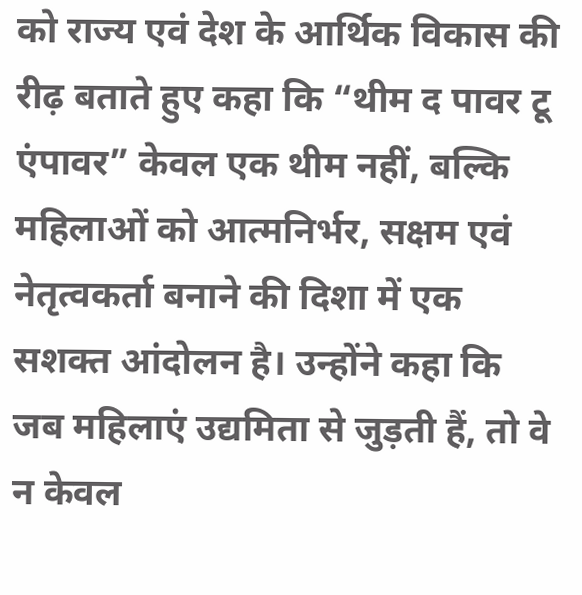को राज्य एवं देश के आर्थिक विकास की रीढ़ बताते हुए कहा कि “थीम द पावर टू एंपावर” केवल एक थीम नहीं, बल्कि महिलाओं को आत्मनिर्भर, सक्षम एवं नेतृत्वकर्ता बनाने की दिशा में एक सशक्त आंदोलन है। उन्होंने कहा कि जब महिलाएं उद्यमिता से जुड़ती हैं, तो वे न केवल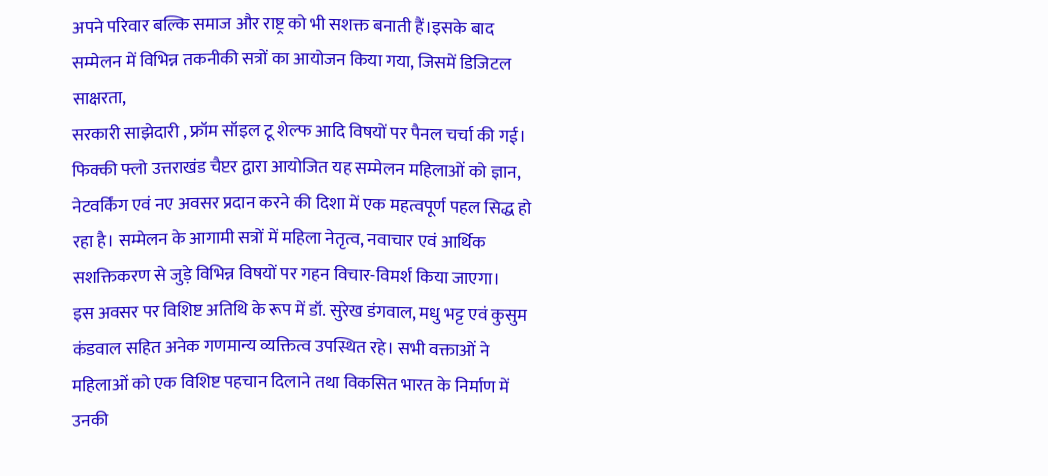अपने परिवार बल्कि समाज और राष्ट्र को भी सशक्त बनाती हैं।इसके बाद सम्मेलन में विभिन्न तकनीकी सत्रों का आयोजन किया गया, जिसमें डिजिटल साक्षरता,
सरकारी साझेदारी , फ्रॉम सॉइल टू शेल्फ आदि विषयों पर पैनल चर्चा की गई।
फिक्की फ्लो उत्तराखंड चैप्टर द्वारा आयोजित यह सम्मेलन महिलाओं को ज्ञान, नेटवर्किंग एवं नए अवसर प्रदान करने की दिशा में एक महत्वपूर्ण पहल सिद्ध हो रहा है। सम्मेलन के आगामी सत्रों में महिला नेतृत्व, नवाचार एवं आर्थिक सशक्तिकरण से जुड़े विभिन्न विषयों पर गहन विचार-विमर्श किया जाएगा।
इस अवसर पर विशिष्ट अतिथि के रूप में डॉ. सुरेख डंगवाल, मधु भट्ट एवं कुसुम कंडवाल सहित अनेक गणमान्य व्यक्तित्व उपस्थित रहे। सभी वक्ताओं ने महिलाओं को एक विशिष्ट पहचान दिलाने तथा विकसित भारत के निर्माण में उनकी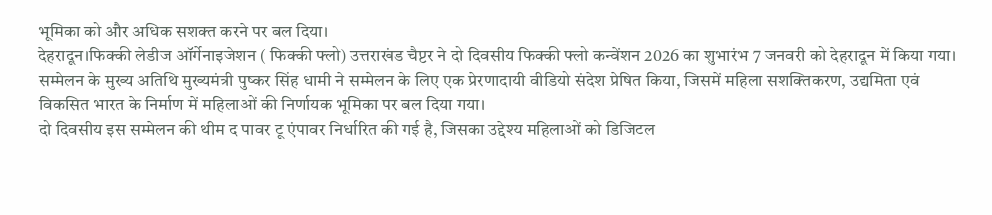भूमिका को और अधिक सशक्त करने पर बल दिया।
देहरादून।फिक्की लेडीज ऑर्गेनाइजेशन ( फिक्की फ्लो) उत्तराखंड चैप्टर ने दो दिवसीय फिक्की फ्लो कन्वेंशन 2026 का शुभारंभ 7 जनवरी को देहरादून में किया गया। सम्मेलन के मुख्य अतिथि मुख्यमंत्री पुष्कर सिंह धामी ने सम्मेलन के लिए एक प्रेरणादायी वीडियो संदेश प्रेषित किया, जिसमें महिला सशक्तिकरण, उद्यमिता एवं विकसित भारत के निर्माण में महिलाओं की निर्णायक भूमिका पर बल दिया गया।
दो दिवसीय इस सम्मेलन की थीम द पावर टू एंपावर निर्धारित की गई है, जिसका उद्देश्य महिलाओं को डिजिटल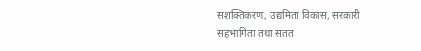सशक्तिकरण, उद्यमिता विकास, सरकारी सहभागिता तथा सतत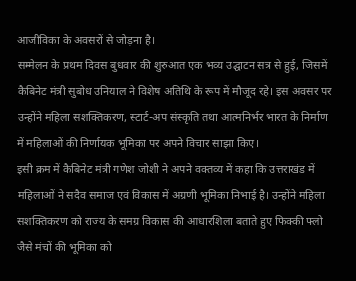आजीविका के अवसरों से जोड़ना है।
सम्मेलन के प्रथम दिवस बुधवार की शुरुआत एक भव्य उद्घाटन सत्र से हुई, जिसमें
कैबिनेट मंत्री सुबोध उनियाल ने विशेष अतिथि के रूप में मौजूद रहे। इस अवसर पर उन्होंने महिला सशक्तिकरण, स्टार्ट-अप संस्कृति तथा आत्मनिर्भर भारत के निर्माण में महिलाओं की निर्णायक भूमिका पर अपने विचार साझा किए।
इसी क्रम में कैबिनेट मंत्री गणेश जोशी ने अपने वक्तव्य में कहा कि उत्तराखंड में महिलाओं ने सदैव समाज एवं विकास में अग्रणी भूमिका निभाई है। उन्होंने महिला सशक्तिकरण को राज्य के समग्र विकास की आधारशिला बताते हुए फिक्की फ्लो जैसे मंचों की भूमिका को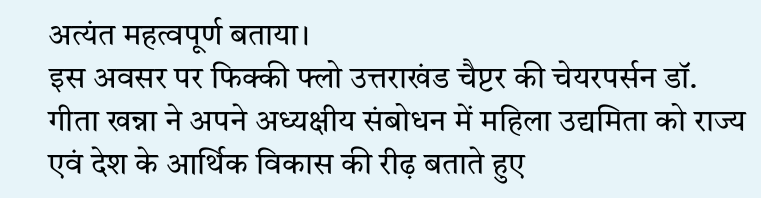अत्यंत महत्वपूर्ण बताया।
इस अवसर पर फिक्की फ्लो उत्तराखंड चैप्टर की चेयरपर्सन डॉ. गीता खन्ना ने अपने अध्यक्षीय संबोधन में महिला उद्यमिता को राज्य एवं देश के आर्थिक विकास की रीढ़ बताते हुए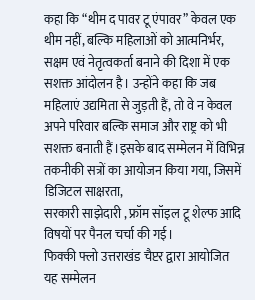कहा कि “थीम द पावर टू एंपावर” केवल एक थीम नहीं, बल्कि महिलाओं को आत्मनिर्भर, सक्षम एवं नेतृत्वकर्ता बनाने की दिशा में एक सशक्त आंदोलन है। उन्होंने कहा कि जब महिलाएं उद्यमिता से जुड़ती हैं, तो वे न केवल अपने परिवार बल्कि समाज और राष्ट्र को भी सशक्त बनाती हैं।इसके बाद सम्मेलन में विभिन्न तकनीकी सत्रों का आयोजन किया गया, जिसमें डिजिटल साक्षरता,
सरकारी साझेदारी , फ्रॉम सॉइल टू शेल्फ आदि विषयों पर पैनल चर्चा की गई।
फिक्की फ्लो उत्तराखंड चैप्टर द्वारा आयोजित यह सम्मेलन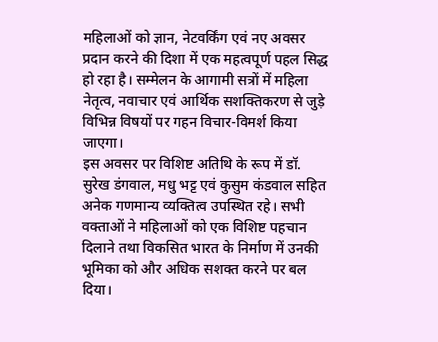महिलाओं को ज्ञान, नेटवर्किंग एवं नए अवसर प्रदान करने की दिशा में एक महत्वपूर्ण पहल सिद्ध हो रहा है। सम्मेलन के आगामी सत्रों में महिला नेतृत्व, नवाचार एवं आर्थिक सशक्तिकरण से जुड़े विभिन्न विषयों पर गहन विचार-विमर्श किया जाएगा।
इस अवसर पर विशिष्ट अतिथि के रूप में डॉ. सुरेख डंगवाल, मधु भट्ट एवं कुसुम कंडवाल सहित अनेक गणमान्य व्यक्तित्व उपस्थित रहे। सभी वक्ताओं ने महिलाओं को एक विशिष्ट पहचान दिलाने तथा विकसित भारत के निर्माण में उनकी भूमिका को और अधिक सशक्त करने पर बल दिया।